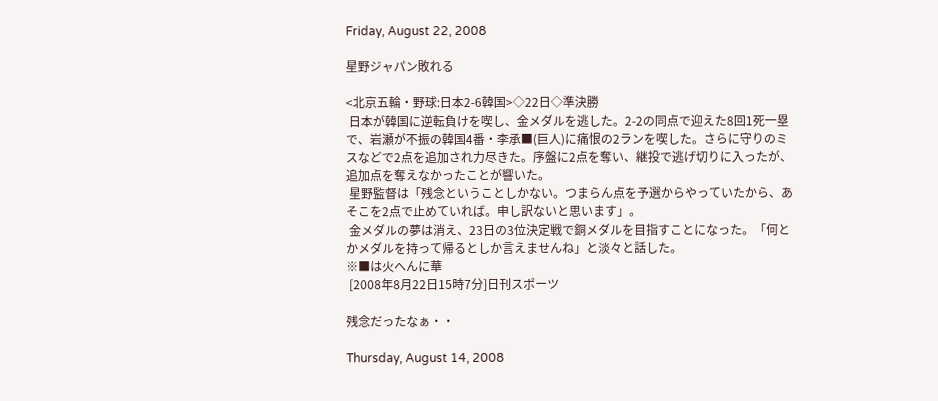Friday, August 22, 2008

星野ジャパン敗れる

<北京五輪・野球:日本2-6韓国>◇22日◇準決勝
 日本が韓国に逆転負けを喫し、金メダルを逃した。2-2の同点で迎えた8回1死一塁で、岩瀬が不振の韓国4番・李承■(巨人)に痛恨の2ランを喫した。さらに守りのミスなどで2点を追加され力尽きた。序盤に2点を奪い、継投で逃げ切りに入ったが、追加点を奪えなかったことが響いた。
 星野監督は「残念ということしかない。つまらん点を予選からやっていたから、あそこを2点で止めていれば。申し訳ないと思います」。
 金メダルの夢は消え、23日の3位決定戦で銅メダルを目指すことになった。「何とかメダルを持って帰るとしか言えませんね」と淡々と話した。
※■は火へんに華
 [2008年8月22日15時7分]日刊スポーツ

残念だったなぁ・・

Thursday, August 14, 2008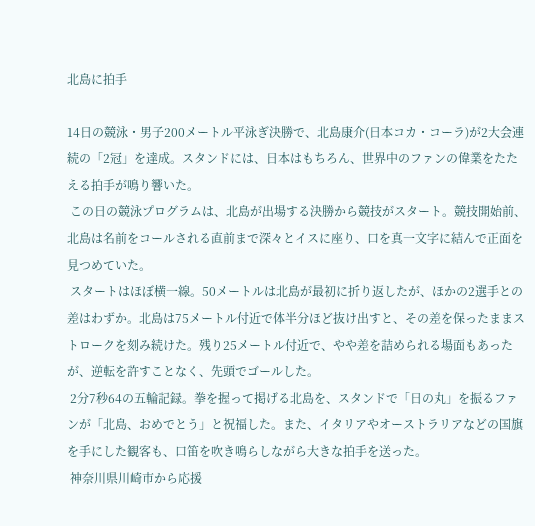北島に拍手

14日の競泳・男子200メートル平泳ぎ決勝で、北島康介(日本コカ・コーラ)が2大会連続の「2冠」を達成。スタンドには、日本はもちろん、世界中のファンの偉業をたたえる拍手が鳴り響いた。
 この日の競泳プログラムは、北島が出場する決勝から競技がスタート。競技開始前、北島は名前をコールされる直前まで深々とイスに座り、口を真一文字に結んで正面を見つめていた。
 スタートはほぼ横一線。50メートルは北島が最初に折り返したが、ほかの2選手との差はわずか。北島は75メートル付近で体半分ほど抜け出すと、その差を保ったままストロークを刻み続けた。残り25メートル付近で、やや差を詰められる場面もあったが、逆転を許すことなく、先頭でゴールした。
 2分7秒64の五輪記録。拳を握って掲げる北島を、スタンドで「日の丸」を振るファンが「北島、おめでとう」と祝福した。また、イタリアやオーストラリアなどの国旗を手にした観客も、口笛を吹き鳴らしながら大きな拍手を送った。
 神奈川県川崎市から応援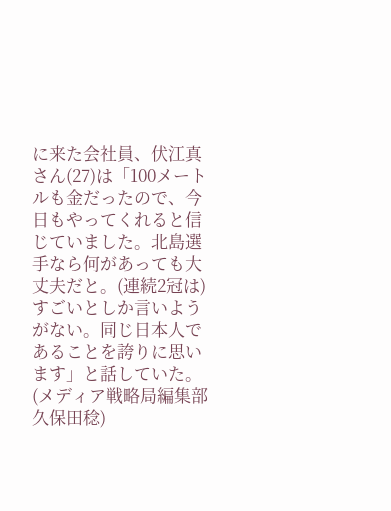に来た会社員、伏江真さん(27)は「100メートルも金だったので、今日もやってくれると信じていました。北島選手なら何があっても大丈夫だと。(連続2冠は)すごいとしか言いようがない。同じ日本人であることを誇りに思います」と話していた。(メディア戦略局編集部 久保田稔)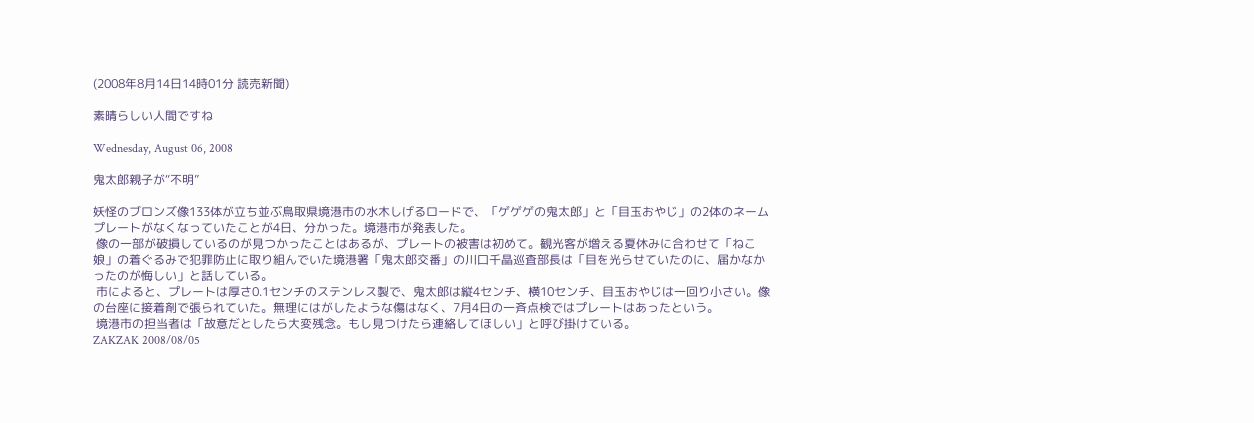(2008年8月14日14時01分 読売新聞)

素晴らしい人間ですね

Wednesday, August 06, 2008

鬼太郎親子が“不明”

妖怪のブロンズ像133体が立ち並ぶ鳥取県境港市の水木しげるロードで、「ゲゲゲの鬼太郎」と「目玉おやじ」の2体のネームプレートがなくなっていたことが4日、分かった。境港市が発表した。
 像の一部が破損しているのが見つかったことはあるが、プレートの被害は初めて。観光客が増える夏休みに合わせて「ねこ娘」の着ぐるみで犯罪防止に取り組んでいた境港署「鬼太郎交番」の川口千晶巡査部長は「目を光らせていたのに、届かなかったのが悔しい」と話している。
 市によると、プレートは厚さ0.1センチのステンレス製で、鬼太郎は縦4センチ、横10センチ、目玉おやじは一回り小さい。像の台座に接着剤で張られていた。無理にはがしたような傷はなく、7月4日の一斉点検ではプレートはあったという。
 境港市の担当者は「故意だとしたら大変残念。もし見つけたら連絡してほしい」と呼び掛けている。
ZAKZAK 2008/08/05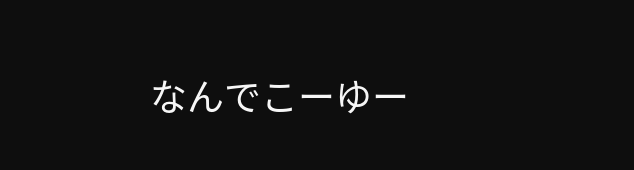なんでこーゆー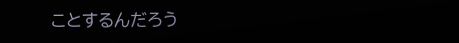ことするんだろう